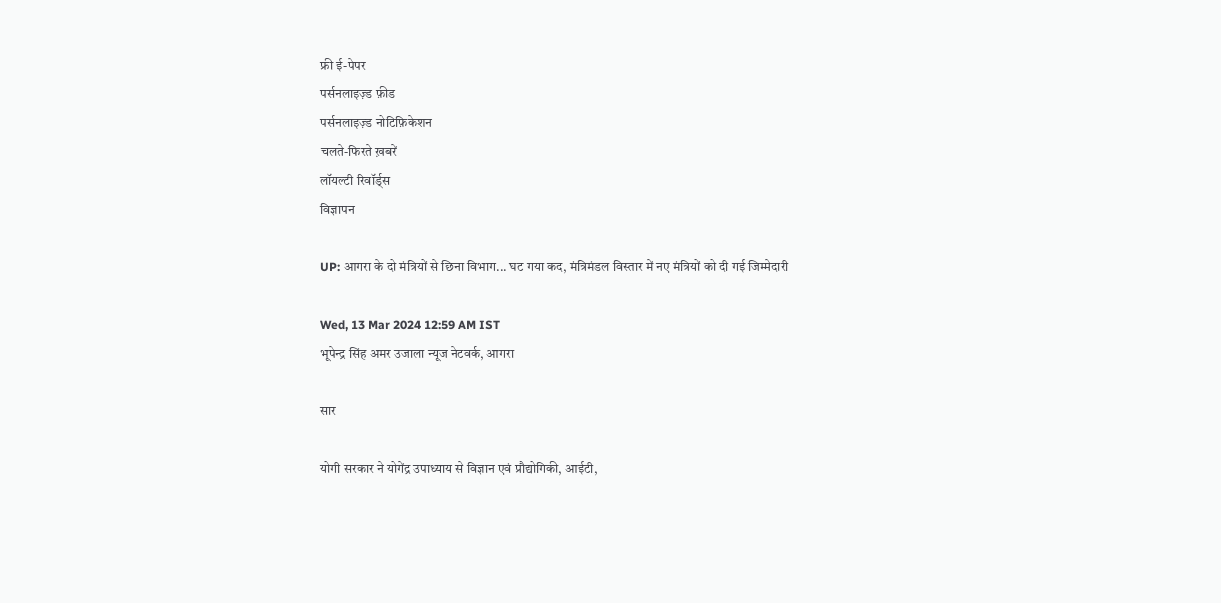फ्री ई-पेपर
पर्सनलाइज़्ड फ़ीड
पर्सनलाइज़्ड नोटिफ़िकेशन
चलते-फिरते ख़बरें
लॉयल्टी रिवॉर्ड्स
विज्ञापन

UP: आगरा के दो मंत्रियों से छिना विभाग... घट गया कद, मंत्रिमंडल विस्तार में नए मंत्रियों को दी गई जिम्मेदारी

Wed, 13 Mar 2024 12:59 AM IST
भूपेन्द्र सिंह अमर उजाला न्यूज नेटवर्क, आगरा

सार

योगी सरकार ने योगेंद्र उपाध्याय से विज्ञान एवं प्रौद्योगिकी, आईटी,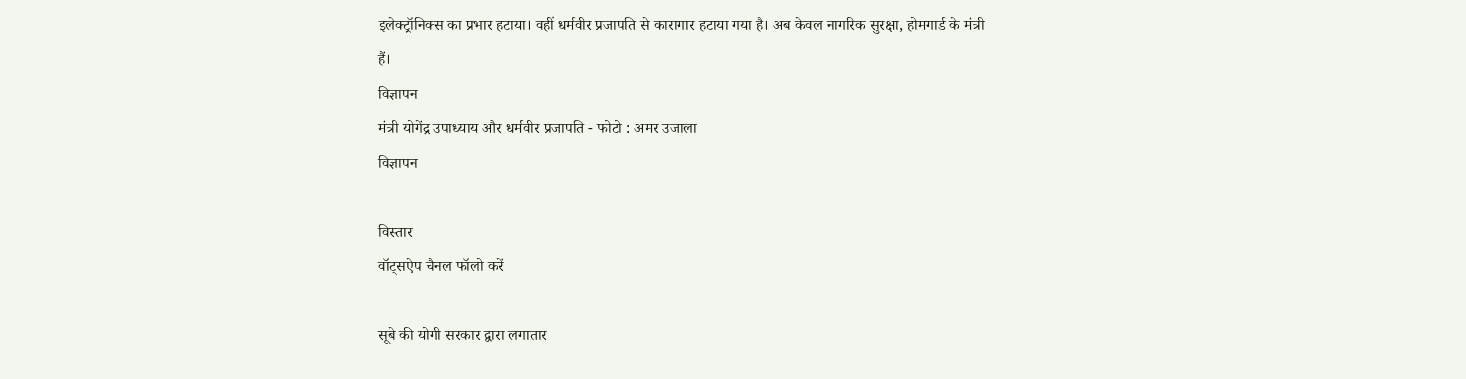इलेक्ट्रॉनिक्स का प्रभार हटाया। वहीं धर्मवीर प्रजापति से कारागार हटाया गया है। अब केवल नागरिक सुरक्षा, होमगार्ड के मंत्री हैं।
विज्ञापन
मंत्री योगेंद्र उपाध्याय और धर्मवीर प्रजापति - फोटो : अमर उजाला
विज्ञापन

विस्तार
वॉट्सऐप चैनल फॉलो करें

सूबे की योगी सरकार द्वारा लगातार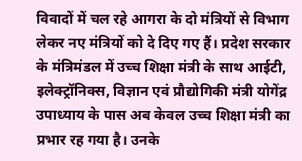विवादों में चल रहे आगरा के दो मंत्रियों से विभाग लेकर नए मंत्रियों को दे दिए गए हैं। प्रदेश सरकार के मंत्रिमंडल में उच्च शिक्षा मंत्री के साथ आईटी, इलेक्ट्रॉनिक्स, विज्ञान एवं प्रौद्योगिकी मंत्री योगेंद्र उपाध्याय के पास अब केवल उच्च शिक्षा मंत्री का प्रभार रह गया है। उनके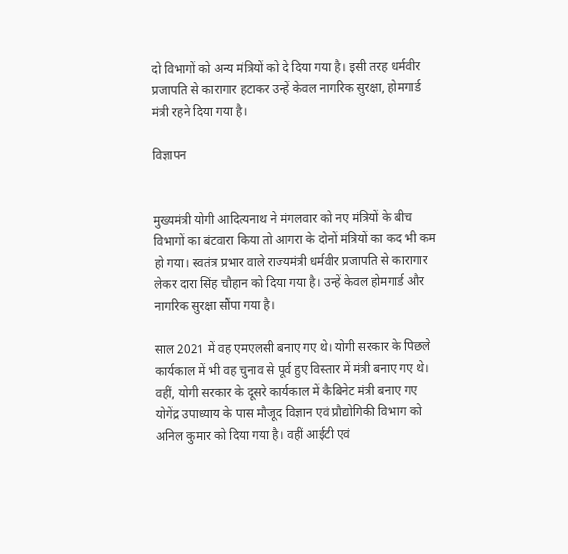दो विभागों को अन्य मंत्रियों को दे दिया गया है। इसी तरह धर्मवीर प्रजापति से कारागार हटाकर उन्हें केवल नागरिक सुरक्षा, होमगार्ड मंत्री रहने दिया गया है।

विज्ञापन


मुख्यमंत्री योगी आदित्यनाथ ने मंगलवार को नए मंत्रियों के बीच विभागों का बंटवारा किया तो आगरा के दोनों मंत्रियों का कद भी कम हो गया। स्वतंत्र प्रभार वाले राज्यमंत्री धर्मवीर प्रजापति से कारागार लेकर दारा सिंह चौहान को दिया गया है। उन्हें केवल होमगार्ड और नागरिक सुरक्षा सौंपा गया है।

साल 2021 में वह एमएलसी बनाए गए थे। योगी सरकार के पिछले कार्यकाल में भी वह चुनाव से पूर्व हुए विस्तार में मंत्री बनाए गए थे। वहीं, योगी सरकार के दूसरे कार्यकाल में कैबिनेट मंत्री बनाए गए योगेंद्र उपाध्याय के पास मौजूद विज्ञान एवं प्रौद्योगिकी विभाग को अनिल कुमार को दिया गया है। वहीं आईटी एवं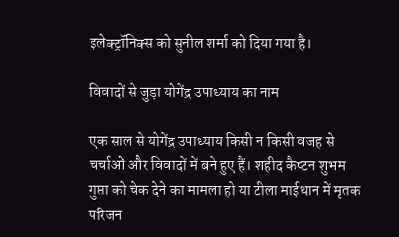इलेक्ट्रॉनिक्स को सुनील शर्मा को दिया गया है।

विवादों से जुड़ा योगेंद्र उपाध्याय का नाम

एक साल से योगेंद्र उपाध्याय किसी न किसी वजह से चर्चाओं और विवादों में बने हुए हैं। शहीद कैप्टन शुभम गुप्ता को चेक देने का मामला हो या टीला माईथान में मृतक परिजन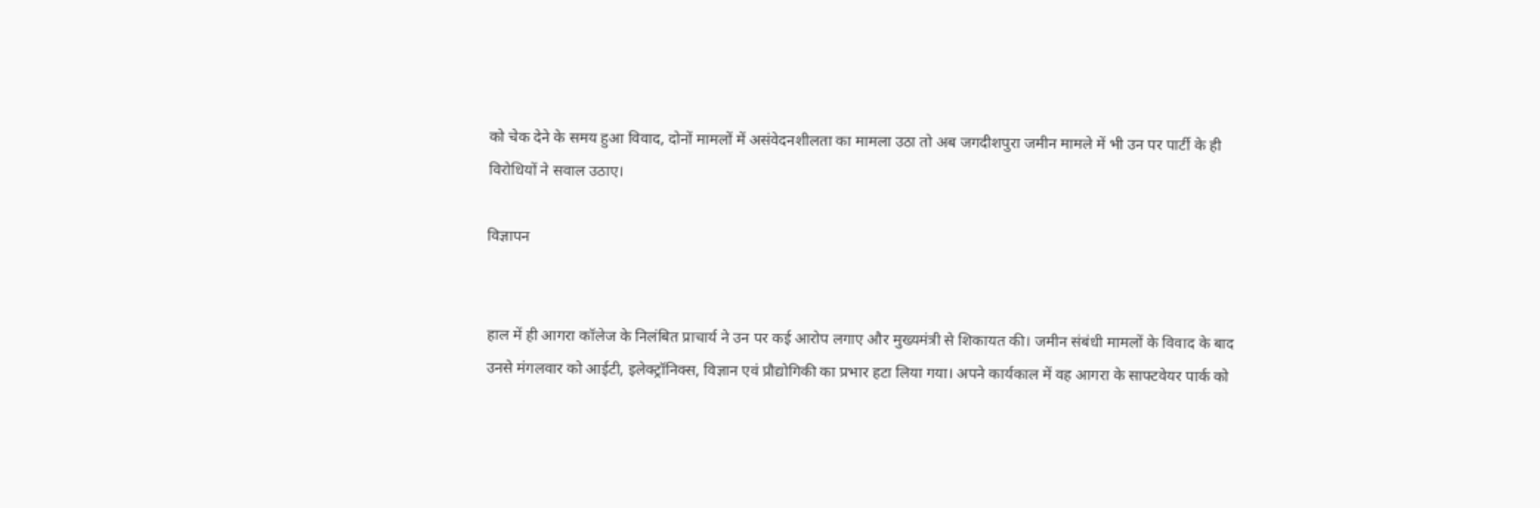को चेक देने के समय हुआ विवाद, दोनों मामलों में असंवेदनशीलता का मामला उठा तो अब जगदीशपुरा जमीन मामले में भी उन पर पार्टी के ही विरोधियों ने सवाल उठाए।

विज्ञापन


हाल में ही आगरा कॉलेज के निलंबित प्राचार्य ने उन पर कई आरोप लगाए और मुख्यमंत्री से शिकायत की। जमीन संबंधी मामलों के विवाद के बाद उनसे मंगलवार को आईटी, इलेक्ट्रॉनिक्स, विज्ञान एवं प्रौद्योगिकी का प्रभार हटा लिया गया। अपने कार्यकाल में वह आगरा के साफ्टवेयर पार्क को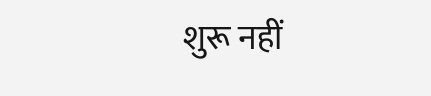शुरू नहीं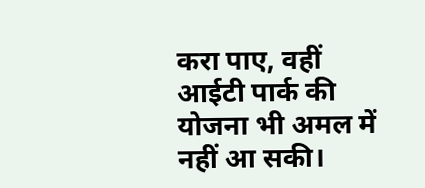करा पाए, वहीं आईटी पार्क की योजना भी अमल में नहीं आ सकी।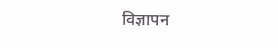विज्ञापन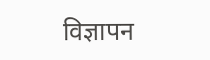विज्ञापन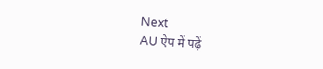Next
AU ऐप में पढ़ें